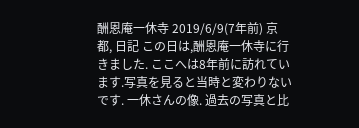酬恩庵一休寺 2019/6/9(7年前) 京都, 日記 この日は,酬恩庵一休寺に行きました. ここへは8年前に訪れています.写真を見ると当時と変わりないです. 一休さんの像. 過去の写真と比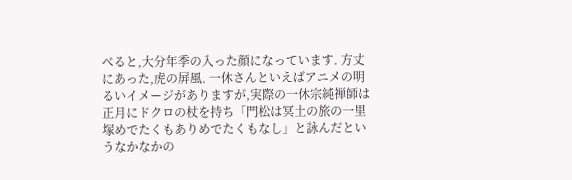べると,大分年季の入った顔になっています. 方丈にあった,虎の屏風. 一休さんといえばアニメの明るいイメージがありますが,実際の一休宗純禅師は正月にドクロの杖を持ち「門松は冥土の旅の一里塚めでたくもありめでたくもなし」と詠んだというなかなかの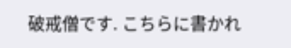破戒僧です. こちらに書かれ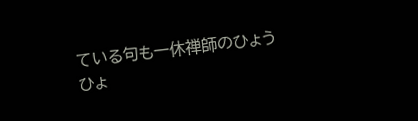ている句も一休禅師のひょうひょ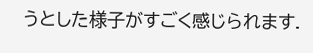うとした様子がすごく感じられます.